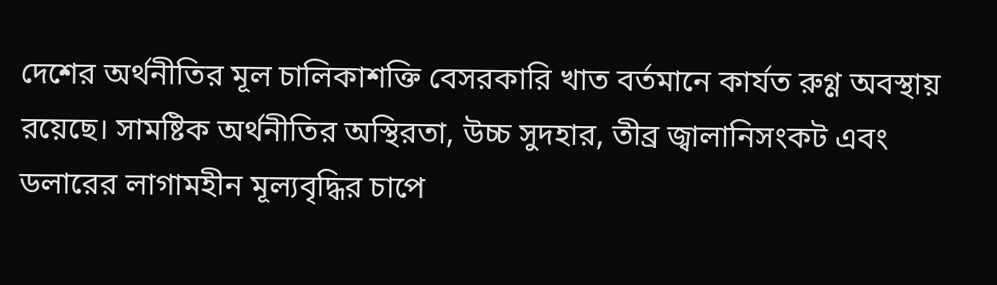দেশের অর্থনীতির মূল চালিকাশক্তি বেসরকারি খাত বর্তমানে কার্যত রুগ্ণ অবস্থায় রয়েছে। সামষ্টিক অর্থনীতির অস্থিরতা, উচ্চ সুদহার, তীব্র জ্বালানিসংকট এবং ডলারের লাগামহীন মূল্যবৃদ্ধির চাপে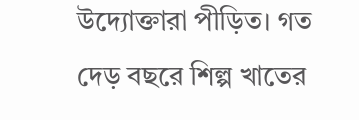উদ্যোক্তারা পীড়িত। গত দেড় বছরে শিল্প খাতের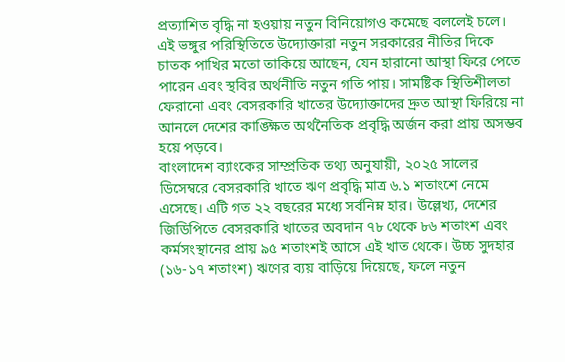প্রত্যাশিত বৃদ্ধি না হওয়ায় নতুন বিনিয়োগও কমেছে বললেই চলে।
এই ভঙ্গুর পরিস্থিতিতে উদ্যোক্তারা নতুন সরকারের নীতির দিকে চাতক পাখির মতো তাকিয়ে আছেন, যেন হারানো আস্থা ফিরে পেতে পারেন এবং স্থবির অর্থনীতি নতুন গতি পায়। সামষ্টিক স্থিতিশীলতা ফেরানো এবং বেসরকারি খাতের উদ্যোক্তাদের দ্রুত আস্থা ফিরিয়ে না আনলে দেশের কাঙ্ক্ষিত অর্থনৈতিক প্রবৃদ্ধি অর্জন করা প্রায় অসম্ভব হয়ে পড়বে।
বাংলাদেশ ব্যাংকের সাম্প্রতিক তথ্য অনুযায়ী, ২০২৫ সালের ডিসেম্বরে বেসরকারি খাতে ঋণ প্রবৃদ্ধি মাত্র ৬.১ শতাংশে নেমে এসেছে। এটি গত ২২ বছরের মধ্যে সর্বনিম্ন হার। উল্লেখ্য, দেশের জিডিপিতে বেসরকারি খাতের অবদান ৭৮ থেকে ৮৬ শতাংশ এবং কর্মসংস্থানের প্রায় ৯৫ শতাংশই আসে এই খাত থেকে। উচ্চ সুদহার (১৬-১৭ শতাংশ) ঋণের ব্যয় বাড়িয়ে দিয়েছে, ফলে নতুন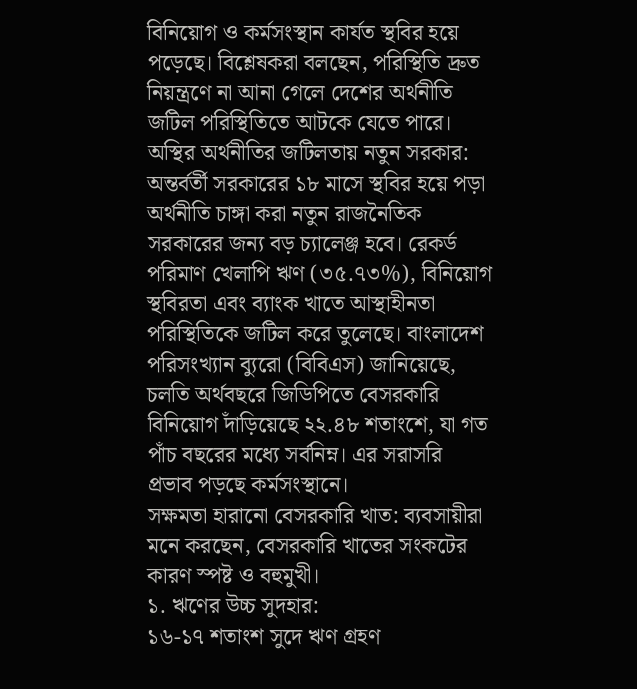বিনিয়োগ ও কর্মসংস্থান কার্যত স্থবির হয়ে পড়েছে। বিশ্লেষকরা বলছেন, পরিস্থিতি দ্রুত নিয়ন্ত্রণে না আনা গেলে দেশের অর্থনীতি জটিল পরিস্থিতিতে আটকে যেতে পারে।
অস্থির অর্থনীতির জটিলতায় নতুন সরকার:
অন্তর্বর্তী সরকারের ১৮ মাসে স্থবির হয়ে পড়া অর্থনীতি চাঙ্গা করা নতুন রাজনৈতিক সরকারের জন্য বড় চ্যালেঞ্জ হবে। রেকর্ড পরিমাণ খেলাপি ঋণ (৩৫.৭৩%), বিনিয়োগ স্থবিরতা এবং ব্যাংক খাতে আস্থাহীনতা পরিস্থিতিকে জটিল করে তুলেছে। বাংলাদেশ পরিসংখ্যান ব্যুরো (বিবিএস) জানিয়েছে, চলতি অর্থবছরে জিডিপিতে বেসরকারি বিনিয়োগ দাঁড়িয়েছে ২২.৪৮ শতাংশে, যা গত পাঁচ বছরের মধ্যে সর্বনিম্ন। এর সরাসরি প্রভাব পড়ছে কর্মসংস্থানে।
সক্ষমতা হারানো বেসরকারি খাত: ব্যবসায়ীরা মনে করছেন, বেসরকারি খাতের সংকটের কারণ স্পষ্ট ও বহুমুখী।
১. ঋণের উচ্চ সুদহার:
১৬-১৭ শতাংশ সুদে ঋণ গ্রহণ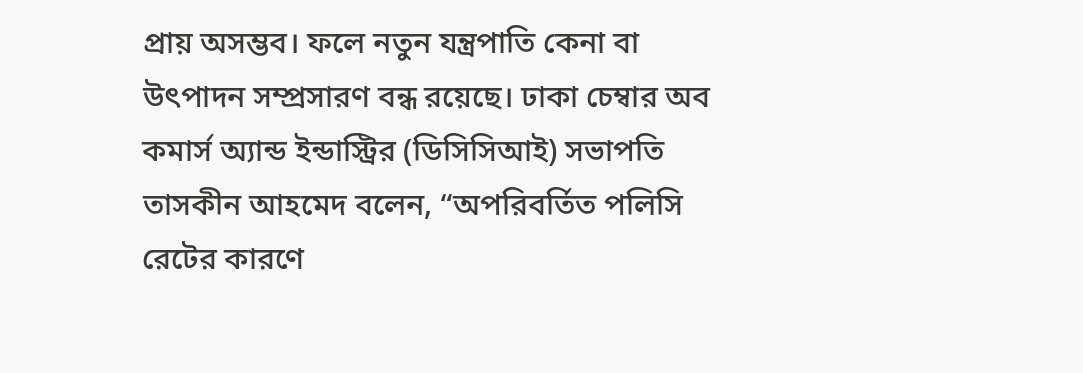প্রায় অসম্ভব। ফলে নতুন যন্ত্রপাতি কেনা বা উৎপাদন সম্প্রসারণ বন্ধ রয়েছে। ঢাকা চেম্বার অব কমার্স অ্যান্ড ইন্ডাস্ট্রির (ডিসিসিআই) সভাপতি তাসকীন আহমেদ বলেন, “অপরিবর্তিত পলিসি রেটের কারণে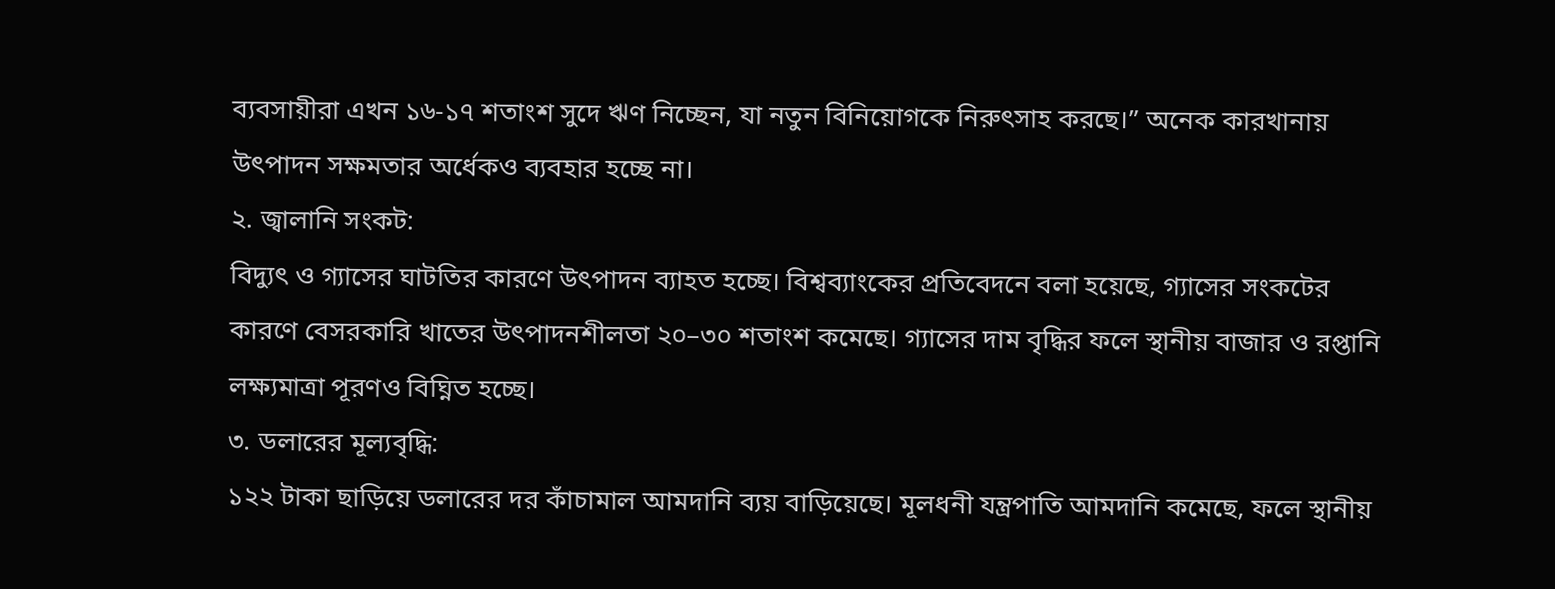ব্যবসায়ীরা এখন ১৬-১৭ শতাংশ সুদে ঋণ নিচ্ছেন, যা নতুন বিনিয়োগকে নিরুৎসাহ করছে।” অনেক কারখানায় উৎপাদন সক্ষমতার অর্ধেকও ব্যবহার হচ্ছে না।
২. জ্বালানি সংকট:
বিদ্যুৎ ও গ্যাসের ঘাটতির কারণে উৎপাদন ব্যাহত হচ্ছে। বিশ্বব্যাংকের প্রতিবেদনে বলা হয়েছে, গ্যাসের সংকটের কারণে বেসরকারি খাতের উৎপাদনশীলতা ২০–৩০ শতাংশ কমেছে। গ্যাসের দাম বৃদ্ধির ফলে স্থানীয় বাজার ও রপ্তানি লক্ষ্যমাত্রা পূরণও বিঘ্নিত হচ্ছে।
৩. ডলারের মূল্যবৃদ্ধি:
১২২ টাকা ছাড়িয়ে ডলারের দর কাঁচামাল আমদানি ব্যয় বাড়িয়েছে। মূলধনী যন্ত্রপাতি আমদানি কমেছে, ফলে স্থানীয়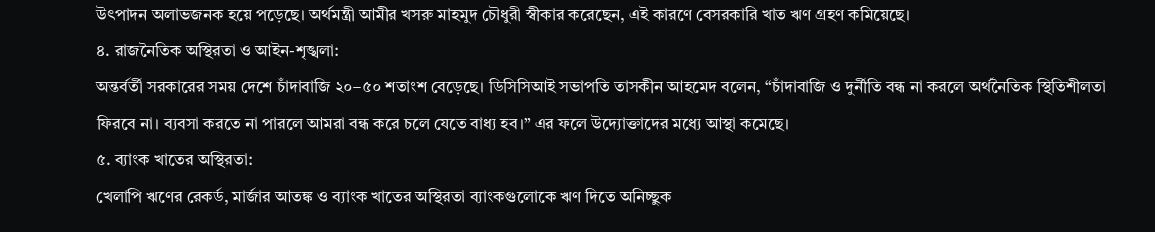উৎপাদন অলাভজনক হয়ে পড়েছে। অর্থমন্ত্রী আমীর খসরু মাহমুদ চৌধুরী স্বীকার করেছেন, এই কারণে বেসরকারি খাত ঋণ গ্রহণ কমিয়েছে।
৪. রাজনৈতিক অস্থিরতা ও আইন-শৃঙ্খলা:
অন্তর্বর্তী সরকারের সময় দেশে চাঁদাবাজি ২০–৫০ শতাংশ বেড়েছে। ডিসিসিআই সভাপতি তাসকীন আহমেদ বলেন, “চাঁদাবাজি ও দুর্নীতি বন্ধ না করলে অর্থনৈতিক স্থিতিশীলতা ফিরবে না। ব্যবসা করতে না পারলে আমরা বন্ধ করে চলে যেতে বাধ্য হব।” এর ফলে উদ্যোক্তাদের মধ্যে আস্থা কমেছে।
৫. ব্যাংক খাতের অস্থিরতা:
খেলাপি ঋণের রেকর্ড, মার্জার আতঙ্ক ও ব্যাংক খাতের অস্থিরতা ব্যাংকগুলোকে ঋণ দিতে অনিচ্ছুক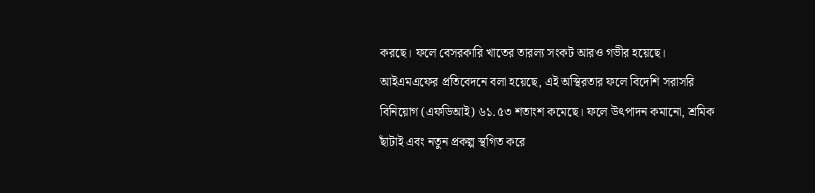করছে। ফলে বেসরকারি খাতের তারল্য সংকট আরও গভীর হয়েছে। আইএমএফের প্রতিবেদনে বলা হয়েছে, এই অস্থিরতার ফলে বিদেশি সরাসরি বিনিয়োগ (এফডিআই) ৬১.৫৩ শতাংশ কমেছে। ফলে উৎপাদন কমানো, শ্রমিক ছাঁটাই এবং নতুন প্রকল্প স্থগিত করে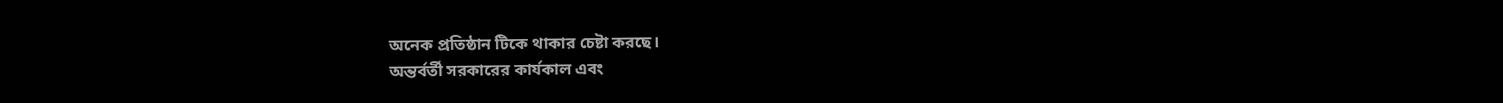অনেক প্রতিষ্ঠান টিকে থাকার চেষ্টা করছে।
অন্তর্বর্তী সরকারের কার্যকাল এবং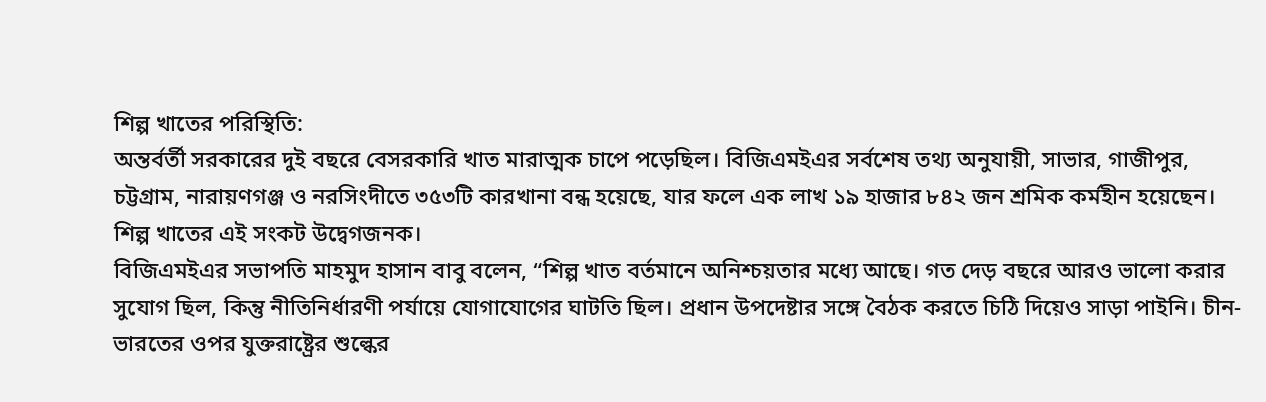শিল্প খাতের পরিস্থিতি:
অন্তর্বর্তী সরকারের দুই বছরে বেসরকারি খাত মারাত্মক চাপে পড়েছিল। বিজিএমইএর সর্বশেষ তথ্য অনুযায়ী, সাভার, গাজীপুর, চট্টগ্রাম, নারায়ণগঞ্জ ও নরসিংদীতে ৩৫৩টি কারখানা বন্ধ হয়েছে, যার ফলে এক লাখ ১৯ হাজার ৮৪২ জন শ্রমিক কর্মহীন হয়েছেন। শিল্প খাতের এই সংকট উদ্বেগজনক।
বিজিএমইএর সভাপতি মাহমুদ হাসান বাবু বলেন, “শিল্প খাত বর্তমানে অনিশ্চয়তার মধ্যে আছে। গত দেড় বছরে আরও ভালো করার সুযোগ ছিল, কিন্তু নীতিনির্ধারণী পর্যায়ে যোগাযোগের ঘাটতি ছিল। প্রধান উপদেষ্টার সঙ্গে বৈঠক করতে চিঠি দিয়েও সাড়া পাইনি। চীন-ভারতের ওপর যুক্তরাষ্ট্রের শুল্কের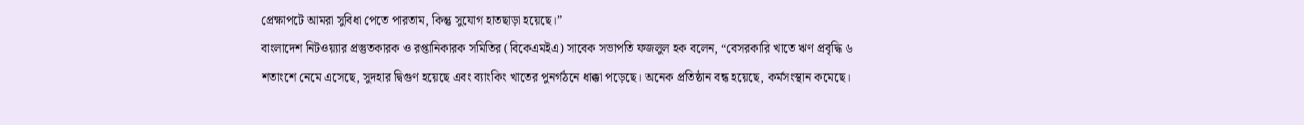প্রেক্ষাপটে আমরা সুবিধা পেতে পারতাম, কিন্তু সুযোগ হাতছাড়া হয়েছে।”
বাংলাদেশ নিটওয়্যার প্রস্তুতকারক ও রপ্তানিকারক সমিতির (বিকেএমইএ) সাবেক সভাপতি ফজলুল হক বলেন, “বেসরকারি খাতে ঋণ প্রবৃদ্ধি ৬ শতাংশে নেমে এসেছে, সুদহার দ্বিগুণ হয়েছে এবং ব্যাংকিং খাতের পুনর্গঠনে ধাক্কা পড়েছে। অনেক প্রতিষ্ঠান বন্ধ হয়েছে, কর্মসংস্থান কমেছে।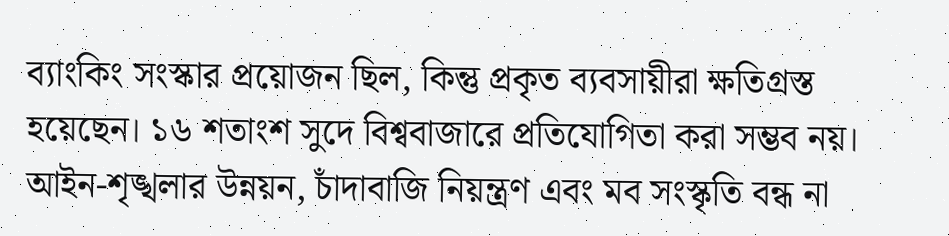ব্যাংকিং সংস্কার প্রয়োজন ছিল, কিন্তু প্রকৃত ব্যবসায়ীরা ক্ষতিগ্রস্ত হয়েছেন। ১৬ শতাংশ সুদে বিশ্ববাজারে প্রতিযোগিতা করা সম্ভব নয়। আইন-শৃঙ্খলার উন্নয়ন, চাঁদাবাজি নিয়ন্ত্রণ এবং মব সংস্কৃতি বন্ধ না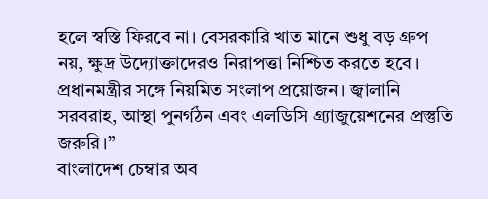হলে স্বস্তি ফিরবে না। বেসরকারি খাত মানে শুধু বড় গ্রুপ নয়, ক্ষুদ্র উদ্যোক্তাদেরও নিরাপত্তা নিশ্চিত করতে হবে। প্রধানমন্ত্রীর সঙ্গে নিয়মিত সংলাপ প্রয়োজন। জ্বালানি সরবরাহ, আস্থা পুনর্গঠন এবং এলডিসি গ্র্যাজুয়েশনের প্রস্তুতি জরুরি।”
বাংলাদেশ চেম্বার অব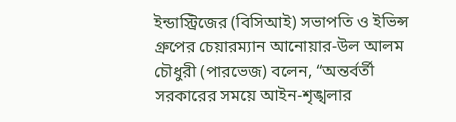ইন্ডাস্ট্রিজের (বিসিআই) সভাপতি ও ইভিন্স গ্রুপের চেয়ারম্যান আনোয়ার-উল আলম চৌধুরী (পারভেজ) বলেন, “অন্তর্বর্তী সরকারের সময়ে আইন-শৃঙ্খলার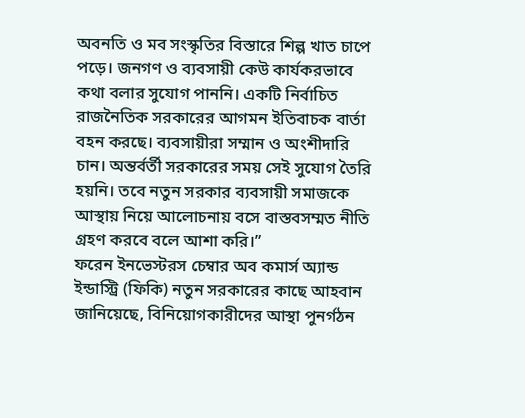অবনতি ও মব সংস্কৃতির বিস্তারে শিল্প খাত চাপে পড়ে। জনগণ ও ব্যবসায়ী কেউ কার্যকরভাবে কথা বলার সুযোগ পাননি। একটি নির্বাচিত রাজনৈতিক সরকারের আগমন ইতিবাচক বার্তা বহন করছে। ব্যবসায়ীরা সম্মান ও অংশীদারি চান। অন্তর্বর্তী সরকারের সময় সেই সুযোগ তৈরি হয়নি। তবে নতুন সরকার ব্যবসায়ী সমাজকে আস্থায় নিয়ে আলোচনায় বসে বাস্তবসম্মত নীতি গ্রহণ করবে বলে আশা করি।”
ফরেন ইনভেস্টরস চেম্বার অব কমার্স অ্যান্ড ইন্ডাস্ট্রি (ফিকি) নতুন সরকারের কাছে আহবান জানিয়েছে, বিনিয়োগকারীদের আস্থা পুনর্গঠন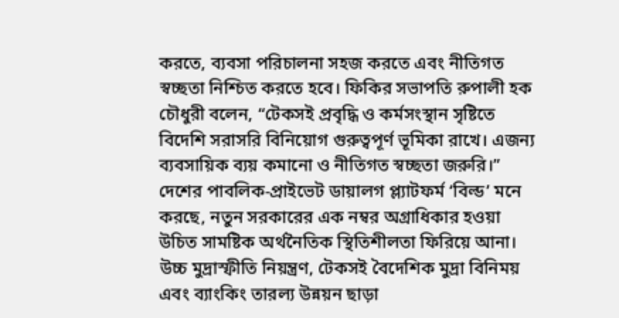করতে, ব্যবসা পরিচালনা সহজ করতে এবং নীতিগত স্বচ্ছতা নিশ্চিত করতে হবে। ফিকির সভাপতি রুপালী হক চৌধুরী বলেন, “টেকসই প্রবৃদ্ধি ও কর্মসংস্থান সৃষ্টিতে বিদেশি সরাসরি বিনিয়োগ গুরুত্বপূর্ণ ভূমিকা রাখে। এজন্য ব্যবসায়িক ব্যয় কমানো ও নীতিগত স্বচ্ছতা জরুরি।”
দেশের পাবলিক-প্রাইভেট ডায়ালগ প্ল্যাটফর্ম ‘বিল্ড’ মনে করছে, নতুন সরকারের এক নম্বর অগ্রাধিকার হওয়া উচিত সামষ্টিক অর্থনৈতিক স্থিতিশীলতা ফিরিয়ে আনা। উচ্চ মুদ্রাস্ফীতি নিয়ন্ত্রণ, টেকসই বৈদেশিক মুদ্রা বিনিময় এবং ব্যাংকিং তারল্য উন্নয়ন ছাড়া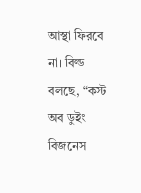আস্থা ফিরবে না। বিল্ড বলছে, “কস্ট অব ডুইং বিজনেস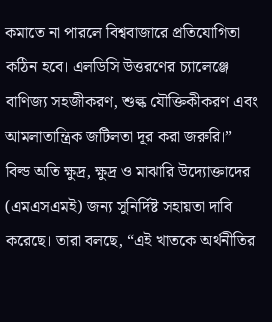কমাতে না পারলে বিশ্ববাজারে প্রতিযোগিতা কঠিন হবে। এলডিসি উত্তরণের চ্যালেঞ্জে বাণিজ্য সহজীকরণ, শুল্ক যৌক্তিকীকরণ এবং আমলাতান্ত্রিক জটিলতা দূর করা জরুরি।”
বিল্ড অতি ক্ষুদ্র, ক্ষুদ্র ও মাঝারি উদ্যোক্তাদের (এমএসএমই) জন্য সুনির্দিষ্ট সহায়তা দাবি করেছে। তারা বলছে, “এই খাতকে অর্থনীতির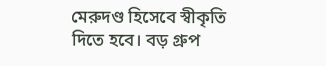মেরুদণ্ড হিসেবে স্বীকৃতি দিতে হবে। বড় গ্রুপ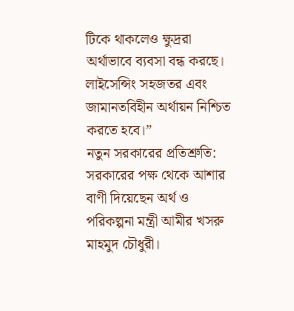টিকে থাকলেও ক্ষুদ্ররা অর্থাভাবে ব্যবসা বন্ধ করছে। লাইসেন্সিং সহজতর এবং জামানতবিহীন অর্থায়ন নিশ্চিত করতে হবে।”
নতুন সরকারের প্রতিশ্রুতি:
সরকারের পক্ষ থেকে আশার বাণী দিয়েছেন অর্থ ও পরিকল্পনা মন্ত্রী আমীর খসরু মাহমুদ চৌধুরী।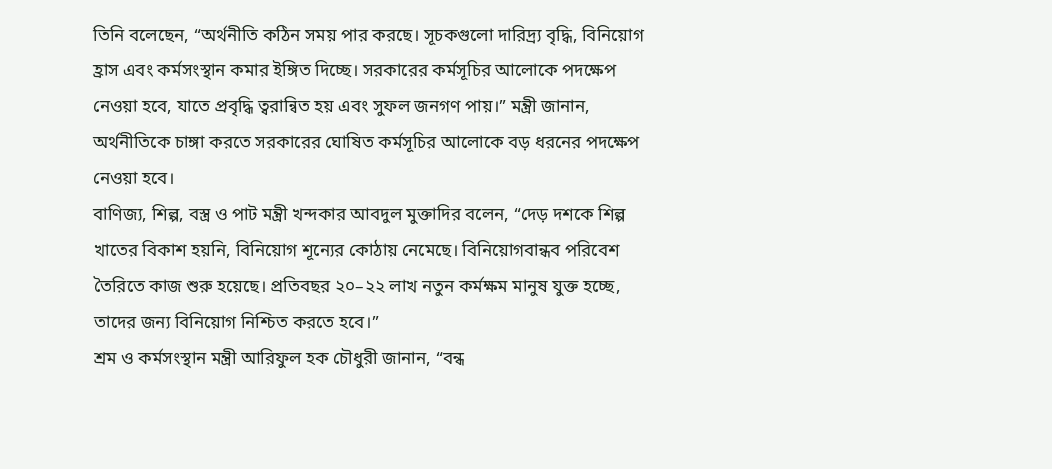তিনি বলেছেন, “অর্থনীতি কঠিন সময় পার করছে। সূচকগুলো দারিদ্র্য বৃদ্ধি, বিনিয়োগ হ্রাস এবং কর্মসংস্থান কমার ইঙ্গিত দিচ্ছে। সরকারের কর্মসূচির আলোকে পদক্ষেপ নেওয়া হবে, যাতে প্রবৃদ্ধি ত্বরান্বিত হয় এবং সুফল জনগণ পায়।” মন্ত্রী জানান, অর্থনীতিকে চাঙ্গা করতে সরকারের ঘোষিত কর্মসূচির আলোকে বড় ধরনের পদক্ষেপ নেওয়া হবে।
বাণিজ্য, শিল্প, বস্ত্র ও পাট মন্ত্রী খন্দকার আবদুল মুক্তাদির বলেন, “দেড় দশকে শিল্প খাতের বিকাশ হয়নি, বিনিয়োগ শূন্যের কোঠায় নেমেছে। বিনিয়োগবান্ধব পরিবেশ তৈরিতে কাজ শুরু হয়েছে। প্রতিবছর ২০–২২ লাখ নতুন কর্মক্ষম মানুষ যুক্ত হচ্ছে, তাদের জন্য বিনিয়োগ নিশ্চিত করতে হবে।”
শ্রম ও কর্মসংস্থান মন্ত্রী আরিফুল হক চৌধুরী জানান, “বন্ধ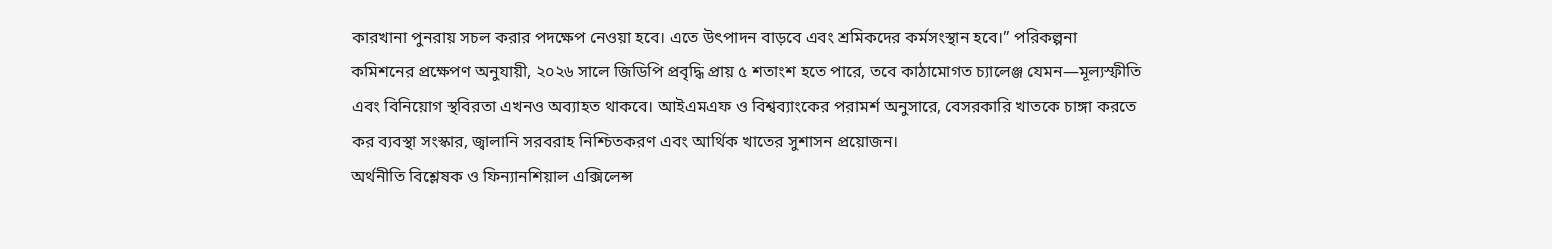কারখানা পুনরায় সচল করার পদক্ষেপ নেওয়া হবে। এতে উৎপাদন বাড়বে এবং শ্রমিকদের কর্মসংস্থান হবে।” পরিকল্পনা কমিশনের প্রক্ষেপণ অনুযায়ী, ২০২৬ সালে জিডিপি প্রবৃদ্ধি প্রায় ৫ শতাংশ হতে পারে, তবে কাঠামোগত চ্যালেঞ্জ যেমন—মূল্যস্ফীতি এবং বিনিয়োগ স্থবিরতা এখনও অব্যাহত থাকবে। আইএমএফ ও বিশ্বব্যাংকের পরামর্শ অনুসারে, বেসরকারি খাতকে চাঙ্গা করতে কর ব্যবস্থা সংস্কার, জ্বালানি সরবরাহ নিশ্চিতকরণ এবং আর্থিক খাতের সুশাসন প্রয়োজন।
অর্থনীতি বিশ্লেষক ও ফিন্যানশিয়াল এক্সিলেন্স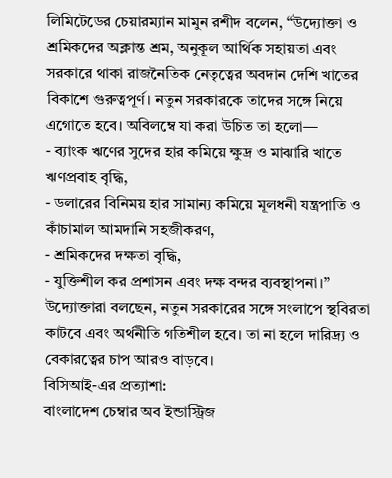লিমিটেডের চেয়ারম্যান মামুন রশীদ বলেন, “উদ্যোক্তা ও শ্রমিকদের অক্লান্ত শ্রম, অনুকূল আর্থিক সহায়তা এবং সরকারে থাকা রাজনৈতিক নেতৃত্বের অবদান দেশি খাতের বিকাশে গুরুত্বপূর্ণ। নতুন সরকারকে তাদের সঙ্গে নিয়ে এগোতে হবে। অবিলম্বে যা করা উচিত তা হলো—
- ব্যাংক ঋণের সুদের হার কমিয়ে ক্ষুদ্র ও মাঝারি খাতে ঋণপ্রবাহ বৃদ্ধি,
- ডলারের বিনিময় হার সামান্য কমিয়ে মূলধনী যন্ত্রপাতি ও কাঁচামাল আমদানি সহজীকরণ,
- শ্রমিকদের দক্ষতা বৃদ্ধি,
- যুক্তিশীল কর প্রশাসন এবং দক্ষ বন্দর ব্যবস্থাপনা।”
উদ্যোক্তারা বলছেন, নতুন সরকারের সঙ্গে সংলাপে স্থবিরতা কাটবে এবং অর্থনীতি গতিশীল হবে। তা না হলে দারিদ্র্য ও বেকারত্বের চাপ আরও বাড়বে।
বিসিআই-এর প্রত্যাশা:
বাংলাদেশ চেম্বার অব ইন্ডাস্ট্রিজ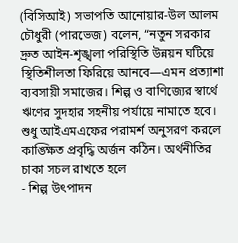(বিসিআই) সভাপতি আনোয়ার-উল আলম চৌধুরী (পারভেজ) বলেন, “নতুন সরকার দ্রুত আইন-শৃঙ্খলা পরিস্থিতি উন্নয়ন ঘটিয়ে স্থিতিশীলতা ফিরিয়ে আনবে—এমন প্রত্যাশা ব্যবসায়ী সমাজের। শিল্প ও বাণিজ্যের স্বার্থে ঋণের সুদহার সহনীয় পর্যায়ে নামাতে হবে। শুধু আইএমএফের পরামর্শ অনুসরণ করলে কাঙ্ক্ষিত প্রবৃদ্ধি অর্জন কঠিন। অর্থনীতির চাকা সচল রাখতে হলে
- শিল্প উৎপাদন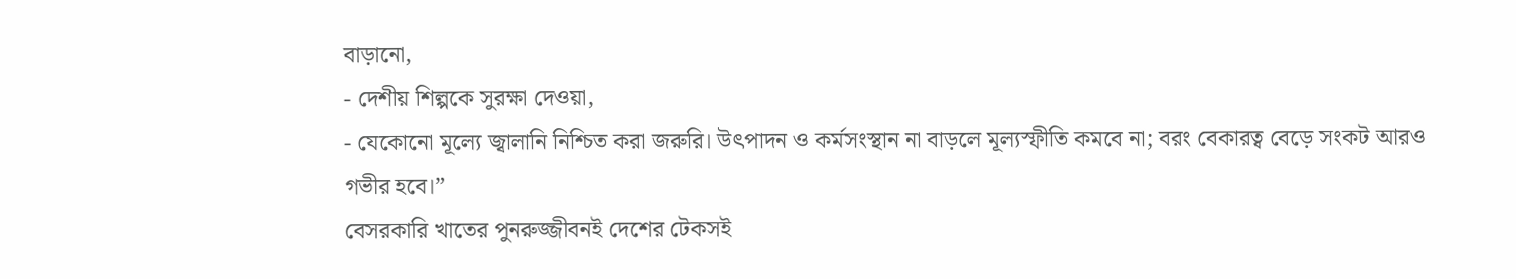বাড়ানো,
- দেশীয় শিল্পকে সুরক্ষা দেওয়া,
- যেকোনো মূল্যে জ্বালানি নিশ্চিত করা জরুরি। উৎপাদন ও কর্মসংস্থান না বাড়লে মূল্যস্ফীতি কমবে না; বরং বেকারত্ব বেড়ে সংকট আরও গভীর হবে।”
বেসরকারি খাতের পুনরুজ্জীবনই দেশের টেকসই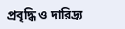প্রবৃদ্ধি ও দারিদ্র্য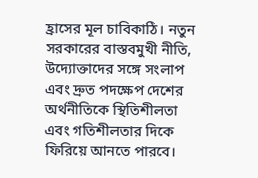হ্রাসের মূল চাবিকাঠি। নতুন সরকারের বাস্তবমুখী নীতি, উদ্যোক্তাদের সঙ্গে সংলাপ এবং দ্রুত পদক্ষেপ দেশের অর্থনীতিকে স্থিতিশীলতা এবং গতিশীলতার দিকে ফিরিয়ে আনতে পারবে।